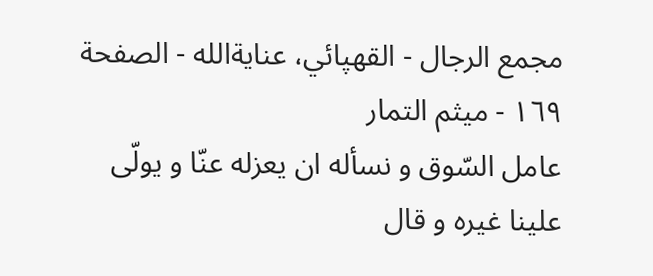مجمع الرجال - القهپائي، عنايةالله - الصفحة ١٦٩ - ميثم التمار
عامل السّوق و نسأله ان يعزله عنّا و يولّى علينا غيره و قال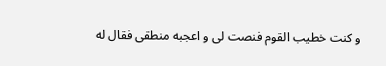و كنت خطيب القوم فنصت لى و اعجبه منطقى فقال له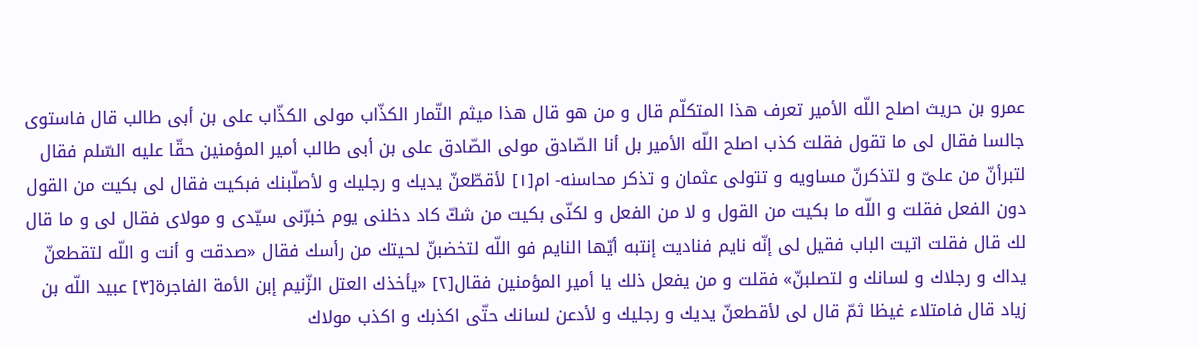عمرو بن حريث اصلح اللّه الأمير تعرف هذا المتكلّم قال و من هو قال هذا ميثم التّمار الكذّاب مولى الكذّاب على بن أبى طالب قال فاستوى جالسا فقال لى ما تقول فقلت كذب اصلح اللّه الأمير بل أنا الصّادق مولى الصّادق على بن أبى طالب أمير المؤمنين حقّا عليه السّلم فقال لتبرأنّ من علىّ و لتذكرنّ مساويه و تتولى عثمان و تذكر محاسنه- ام[١] لأقطّعنّ يديك و رجليك و لأصلّبنك فبكيت فقال لى بكيت من القول دون الفعل فقلت و اللّه ما بكيت من القول و لا من الفعل و لكنّى بكيت من شكّ كاد دخلنى يوم خبرّنى سيّدى و مولاى فقال لى و ما قال لك قال فقلت اتيت الباب فقيل لى إنّه نايم فناديت إنتبه أيّها النايم فو اللّه لتخضبنّ لحيتك من رأسك فقال «صدقت و أنت و اللّه لتقطعنّ يداك و رجلاك و لسانك و لتصلبنّ» فقلت و من يفعل ذلك يا أمير المؤمنين فقال[٢] «يأخذك العتل الزّنيم إبن الأمة الفاجرة[٣] عبيد اللّه بن زياد قال فامتلاء غيظا ثمّ قال لى لأقطعنّ يديك و رجليك و لأدعن لسانك حتّى اكذبك و اكذب مولاك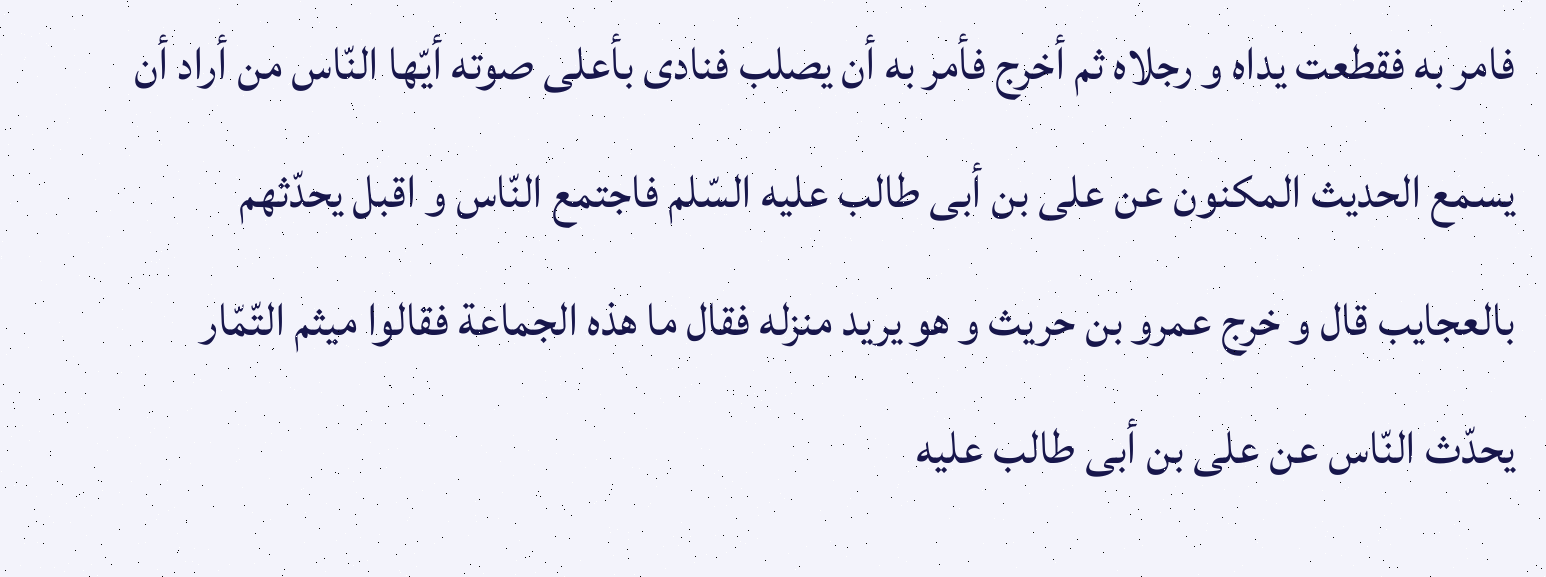فامر به فقطعت يداه و رجلاه ثم أخرج فأمر به أن يصلب فنادى بأعلى صوته أيّها النّاس من أراد أن يسمع الحديث المكنون عن على بن أبى طالب عليه السّلم فاجتمع النّاس و اقبل يحدّثهم بالعجايب قال و خرج عمرو بن حريث و هو يريد منزله فقال ما هذه الجماعة فقالوا ميثم التّمّار يحدّث النّاس عن على بن أبى طالب عليه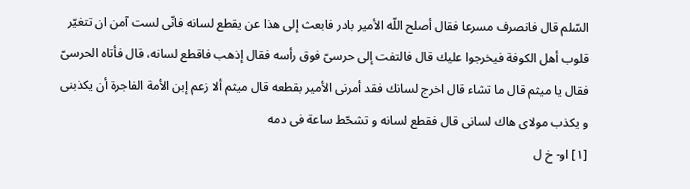السّلم قال فانصرف مسرعا فقال أصلح اللّه الأمير بادر فابعث إلى هذا عن يقطع لسانه فانّى لست آمن ان تتغيّر قلوب أهل الكوفة فيخرجوا عليك قال فالتفت إلى حرسىّ فوق رأسه فقال إذهب فاقطع لسانه، قال فأتاه الحرسىّ فقال يا ميثم قال ما تشاء قال اخرج لسانك فقد أمرنى الأمير بقطعه قال ميثم ألا زعم إبن الأمة الفاجرة أن يكذبنى و يكذب مولاى هاك لسانى قال فقطع لسانه و تشحّط ساعة فى دمه
[١] او- خ ل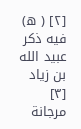[٢] ( ه) فيه ذكر عبيد الله بن زياد
[٣] مرجانة